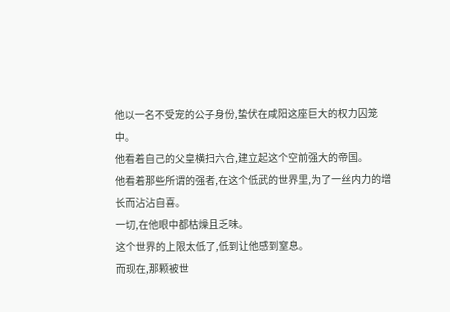他以一名不受宠的公子身份,蛰伏在咸阳这座巨大的权力囚笼中。
他看着自己的父皇横扫六合,建立起这个空前强大的帝国。
他看着那些所谓的强者,在这个低武的世界里,为了一丝内力的增长而沾沾自喜。
一切,在他眼中都枯燥且乏味。
这个世界的上限太低了,低到让他感到窒息。
而现在,那颗被世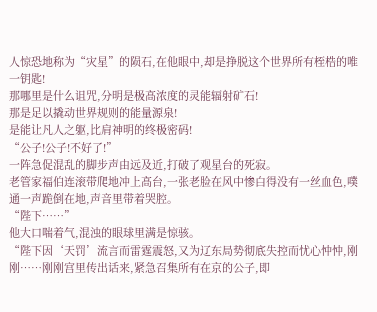人惊恐地称为“灾星”的陨石,在他眼中,却是挣脱这个世界所有桎梏的唯一钥匙!
那哪里是什么诅咒,分明是极高浓度的灵能辐射矿石!
那是足以撬动世界规则的能量源泉!
是能让凡人之躯,比肩神明的终极密码!
“公子!公子!不好了!”
一阵急促混乱的脚步声由远及近,打破了观星台的死寂。
老管家福伯连滚带爬地冲上高台,一张老脸在风中惨白得没有一丝血色,噗通一声跪倒在地,声音里带着哭腔。
“陛下……”
他大口喘着气,混浊的眼球里满是惊骇。
“陛下因‘天罚’流言而雷霆震怒,又为辽东局势彻底失控而忧心忡忡,刚刚……刚刚宫里传出话来,紧急召集所有在京的公子,即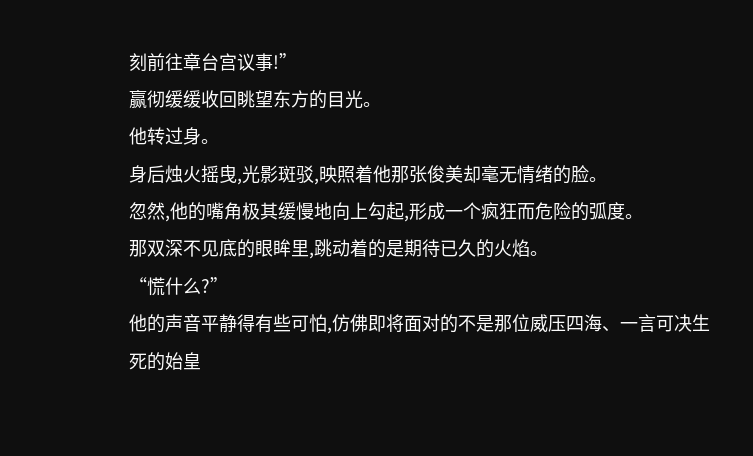刻前往章台宫议事!”
赢彻缓缓收回眺望东方的目光。
他转过身。
身后烛火摇曳,光影斑驳,映照着他那张俊美却毫无情绪的脸。
忽然,他的嘴角极其缓慢地向上勾起,形成一个疯狂而危险的弧度。
那双深不见底的眼眸里,跳动着的是期待已久的火焰。
“慌什么?”
他的声音平静得有些可怕,仿佛即将面对的不是那位威压四海、一言可决生死的始皇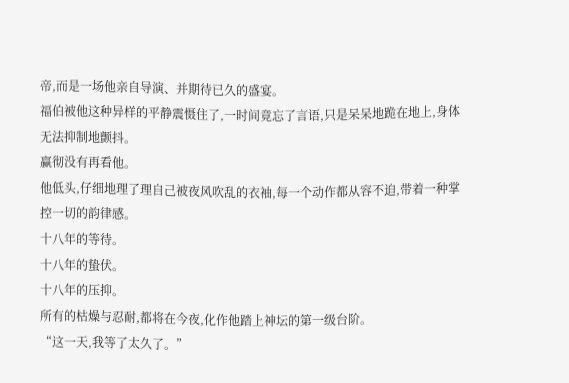帝,而是一场他亲自导演、并期待已久的盛宴。
福伯被他这种异样的平静震慑住了,一时间竟忘了言语,只是呆呆地跪在地上,身体无法抑制地颤抖。
赢彻没有再看他。
他低头,仔细地理了理自己被夜风吹乱的衣袖,每一个动作都从容不迫,带着一种掌控一切的韵律感。
十八年的等待。
十八年的蛰伏。
十八年的压抑。
所有的枯燥与忍耐,都将在今夜,化作他踏上神坛的第一级台阶。
“这一天,我等了太久了。”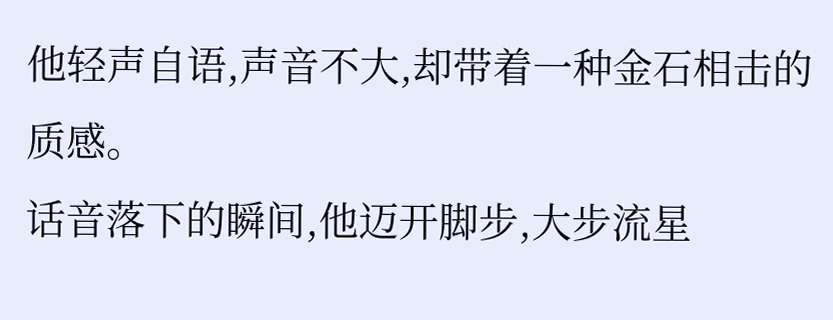他轻声自语,声音不大,却带着一种金石相击的质感。
话音落下的瞬间,他迈开脚步,大步流星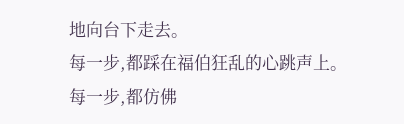地向台下走去。
每一步,都踩在福伯狂乱的心跳声上。
每一步,都仿佛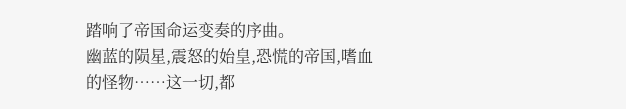踏响了帝国命运变奏的序曲。
幽蓝的陨星,震怒的始皇,恐慌的帝国,嗜血的怪物……这一切,都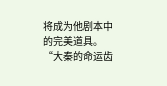将成为他剧本中的完美道具。
“大秦的命运齿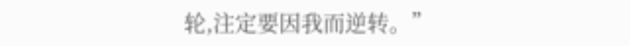轮,注定要因我而逆转。”